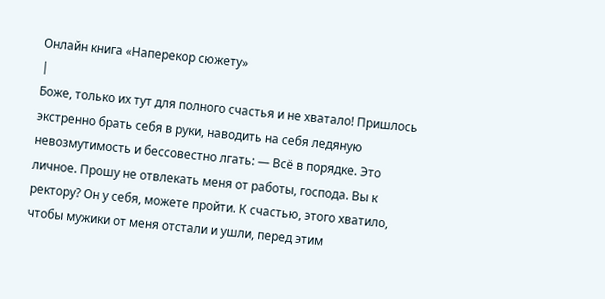Онлайн книга «Наперекор сюжету»
|
Боже, только их тут для полного счастья и не хватало! Пришлось экстренно брать себя в руки, наводить на себя ледяную невозмутимость и бессовестно лгать: — Всё в порядке. Это личное. Прошу не отвлекать меня от работы, господа. Вы к ректору? Он у себя, можете пройти. К счастью, этого хватило, чтобы мужики от меня отстали и ушли, перед этим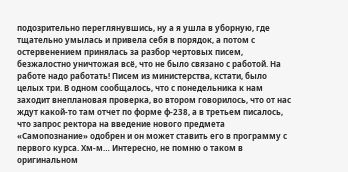подозрительно переглянувшись, ну а я ушла в уборную, где тщательно умылась и привела себя в порядок, а потом с остервенением принялась за разбор чертовых писем, безжалостно уничтожая всё, что не было связано с работой. На работе надо работать! Писем из министерства, кстати, было целых три. В одном сообщалось, что с понедельника к нам заходит внеплановая проверка, во втором говорилось, что от нас ждут какой-то там отчет по форме ф-238, а в третьем писалось, что запрос ректора на введение нового предмета «Самопознание» одобрен и он может ставить его в программу с первого курса. Хм-м… Интересно, не помню о таком в оригинальном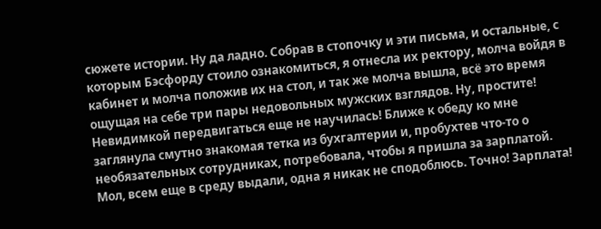сюжете истории. Ну да ладно. Собрав в стопочку и эти письма, и остальные, с которым Бэсфорду стоило ознакомиться, я отнесла их ректору, молча войдя в кабинет и молча положив их на стол, и так же молча вышла, всё это время ощущая на себе три пары недовольных мужских взглядов. Ну, простите! Невидимкой передвигаться еще не научилась! Ближе к обеду ко мне заглянула смутно знакомая тетка из бухгалтерии и, пробухтев что-то о необязательных сотрудниках, потребовала, чтобы я пришла за зарплатой. Мол, всем еще в среду выдали, одна я никак не сподоблюсь. Точно! Зарплата!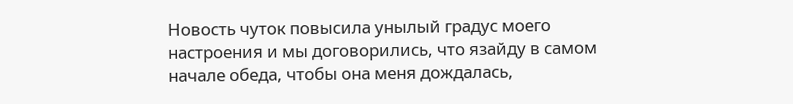Новость чуток повысила унылый градус моего настроения и мы договорились, что язайду в самом начале обеда, чтобы она меня дождалась,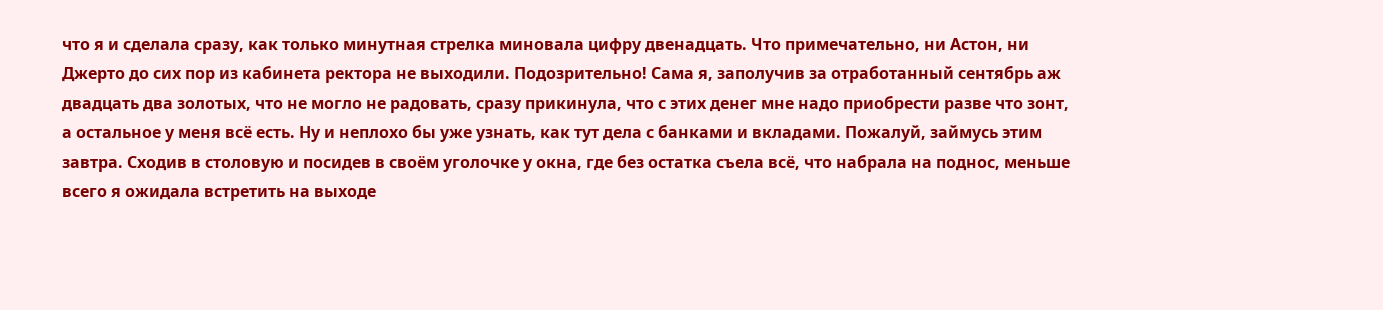что я и сделала сразу, как только минутная стрелка миновала цифру двенадцать. Что примечательно, ни Астон, ни Джерто до сих пор из кабинета ректора не выходили. Подозрительно! Сама я, заполучив за отработанный сентябрь аж двадцать два золотых, что не могло не радовать, сразу прикинула, что с этих денег мне надо приобрести разве что зонт, а остальное у меня всё есть. Ну и неплохо бы уже узнать, как тут дела с банками и вкладами. Пожалуй, займусь этим завтра. Сходив в столовую и посидев в своём уголочке у окна, где без остатка съела всё, что набрала на поднос, меньше всего я ожидала встретить на выходе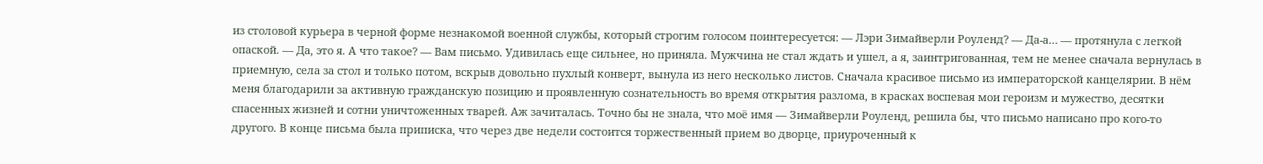из столовой курьера в черной форме незнакомой военной службы, который строгим голосом поинтересуется: — Лэри Зимайверли Роуленд? — Да-а… — протянула с легкой опаской. — Да, это я. А что такое? — Вам письмо. Удивилась еще сильнее, но приняла. Мужчина не стал ждать и ушел, а я, заинтригованная, тем не менее сначала вернулась в приемную, села за стол и только потом, вскрыв довольно пухлый конверт, вынула из него несколько листов. Сначала красивое письмо из императорской канцелярии. В нём меня благодарили за активную гражданскую позицию и проявленную сознательность во время открытия разлома, в красках воспевая мои героизм и мужество, десятки спасенных жизней и сотни уничтоженных тварей. Аж зачиталась. Точно бы не знала, что моё имя — Зимайверли Роуленд, решила бы, что письмо написано про кого-то другого. В конце письма была приписка, что через две недели состоится торжественный прием во дворце, приуроченный к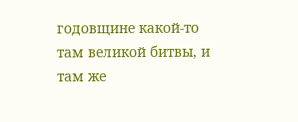годовщине какой-то там великой битвы, и там же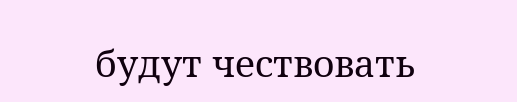будут чествовать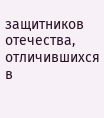защитников отечества, отличившихся в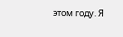этом году. Я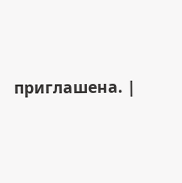приглашена. |